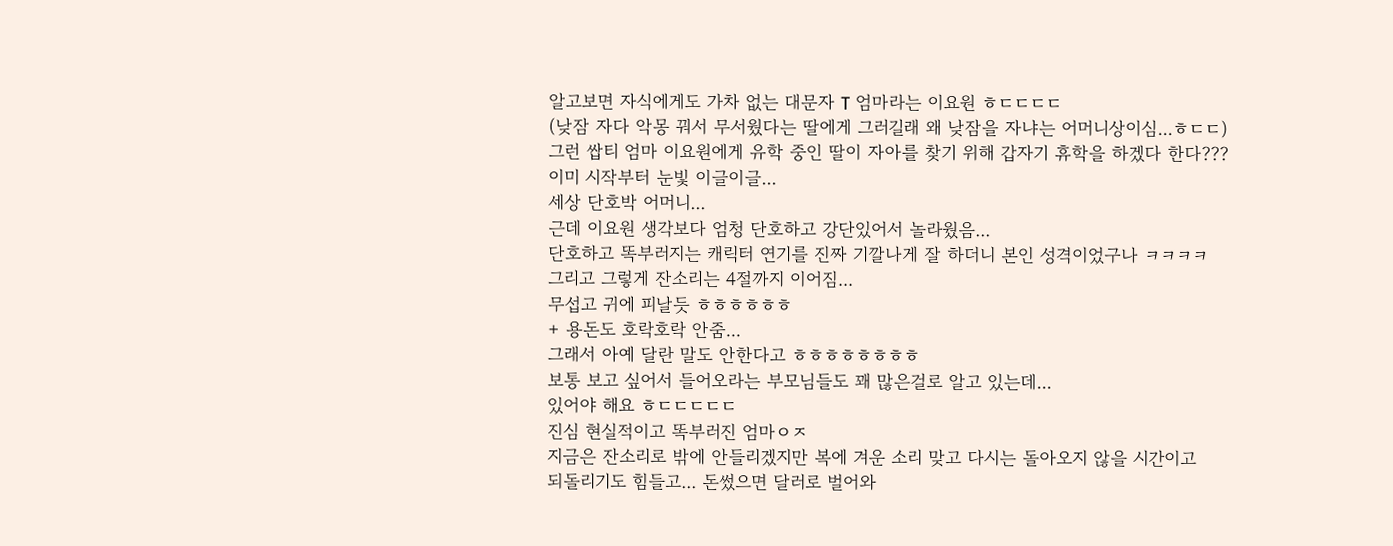알고보면 자식에게도 가차 없는 대문자 T 엄마라는 이요원 ㅎㄷㄷㄷㄷ
(낮잠 자다 악몽 꿔서 무서웠다는 딸에게 그러길래 왜 낮잠을 자냐는 어머니상이심...ㅎㄷㄷ)
그런 쌉티 엄마 이요원에게 유학 중인 딸이 자아를 찾기 위해 갑자기 휴학을 하겠다 한다???
이미 시작부터 눈빛 이글이글...
세상 단호박 어머니...
근데 이요원 생각보다 엄청 단호하고 강단있어서 놀라웠음...
단호하고 똑부러지는 캐릭터 연기를 진짜 기깔나게 잘 하더니 본인 성격이었구나 ㅋㅋㅋㅋ
그리고 그렇게 잔소리는 4절까지 이어짐...
무섭고 귀에 피날듯 ㅎㅎㅎㅎㅎㅎ
+ 용돈도 호락호락 안줌...
그래서 아예 달란 말도 안한다고 ㅎㅎㅎㅎㅎㅎㅎㅎ
보통 보고 싶어서 들어오라는 부모님들도 꽤 많은걸로 알고 있는데...
있어야 해요 ㅎㄷㄷㄷㄷㄷ
진심 현실적이고 똑부러진 엄마ㅇㅈ
지금은 잔소리로 밖에 안들리겠지만 복에 겨운 소리 맞고 다시는 돌아오지 않을 시간이고
되돌리기도 힘들고... 돈썼으면 달러로 벌어와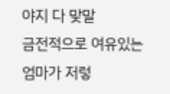야지 다 맞말
금전적으로 여유있는 엄마가 저렇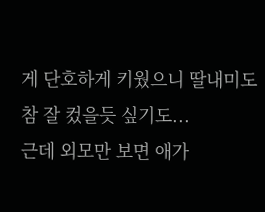게 단호하게 키웠으니 딸내미도 참 잘 컸을듯 싶기도...
근데 외모만 보면 애가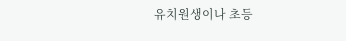유치원생이나 초등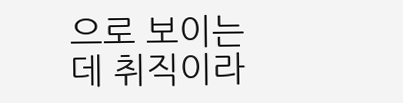으로 보이는데 취직이라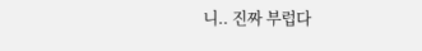니.. 진짜 부럽다